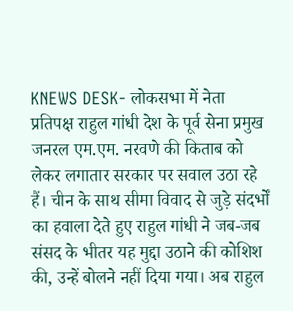KNEWS DESK- लोकसभा में नेता प्रतिपक्ष राहुल गांधी देश के पूर्व सेना प्रमुख जनरल एम.एम. नरवणे की किताब को लेकर लगातार सरकार पर सवाल उठा रहे हैं। चीन के साथ सीमा विवाद से जुड़े संदर्भों का हवाला देते हुए राहुल गांधी ने जब-जब संसद के भीतर यह मुद्दा उठाने की कोशिश की, उन्हें बोलने नहीं दिया गया। अब राहुल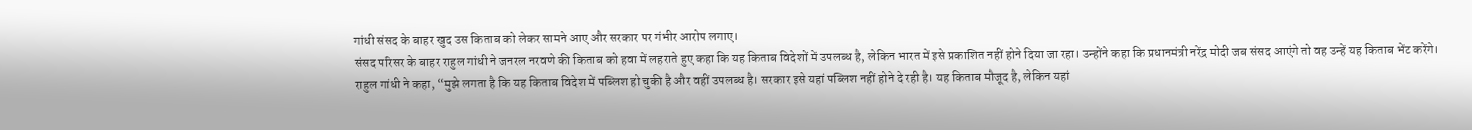गांधी संसद के बाहर खुद उस किताब को लेकर सामने आए और सरकार पर गंभीर आरोप लगाए।
संसद परिसर के बाहर राहुल गांधी ने जनरल नरवणे की किताब को हवा में लहराते हुए कहा कि यह किताब विदेशों में उपलब्ध है, लेकिन भारत में इसे प्रकाशित नहीं होने दिया जा रहा। उन्होंने कहा कि प्रधानमंत्री नरेंद्र मोदी जब संसद आएंगे तो वह उन्हें यह किताब भेंट करेंगे।
राहुल गांधी ने कहा, “मुझे लगता है कि यह किताब विदेश में पब्लिश हो चुकी है और वहीं उपलब्ध है। सरकार इसे यहां पब्लिश नहीं होने दे रही है। यह किताब मौजूद है, लेकिन यहां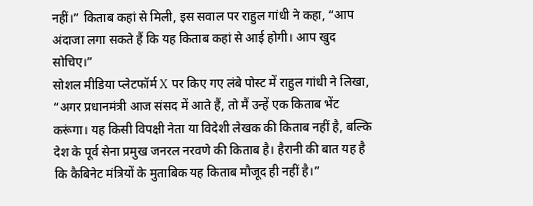नहीं।” किताब कहां से मिली, इस सवाल पर राहुल गांधी ने कहा, “आप अंदाजा लगा सकते हैं कि यह किताब कहां से आई होगी। आप खुद सोचिए।”
सोशल मीडिया प्लेटफॉर्म X पर किए गए लंबे पोस्ट में राहुल गांधी ने लिखा, “अगर प्रधानमंत्री आज संसद में आते हैं, तो मैं उन्हें एक किताब भेंट करूंगा। यह किसी विपक्षी नेता या विदेशी लेखक की किताब नहीं है, बल्कि देश के पूर्व सेना प्रमुख जनरल नरवणे की किताब है। हैरानी की बात यह है कि कैबिनेट मंत्रियों के मुताबिक यह किताब मौजूद ही नहीं है।”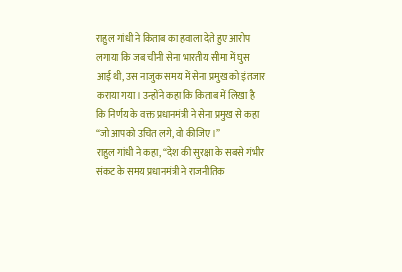राहुल गांधी ने किताब का हवाला देते हुए आरोप लगाया कि जब चीनी सेना भारतीय सीमा में घुस आई थी, उस नाजुक समय में सेना प्रमुख को इंतजार कराया गया। उन्होंने कहा कि किताब में लिखा है कि निर्णय के वक्त प्रधानमंत्री ने सेना प्रमुख से कहा “जो आपको उचित लगे, वो कीजिए।”
राहुल गांधी ने कहा, “देश की सुरक्षा के सबसे गंभीर संकट के समय प्रधानमंत्री ने राजनीतिक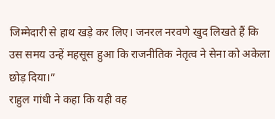जिम्मेदारी से हाथ खड़े कर लिए। जनरल नरवणे खुद लिखते हैं कि उस समय उन्हें महसूस हुआ कि राजनीतिक नेतृत्व ने सेना को अकेला छोड़ दिया।”
राहुल गांधी ने कहा कि यही वह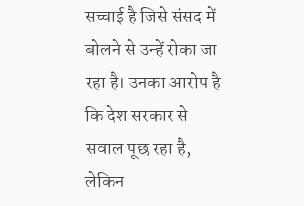सच्चाई है जिसे संसद में बोलने से उन्हें रोका जा रहा है। उनका आरोप है कि देश सरकार से सवाल पूछ रहा है, लेकिन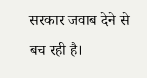सरकार जवाब देने से बच रही है।